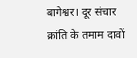बागेश्वर। दूर संचार क्रांति के तमाम दावों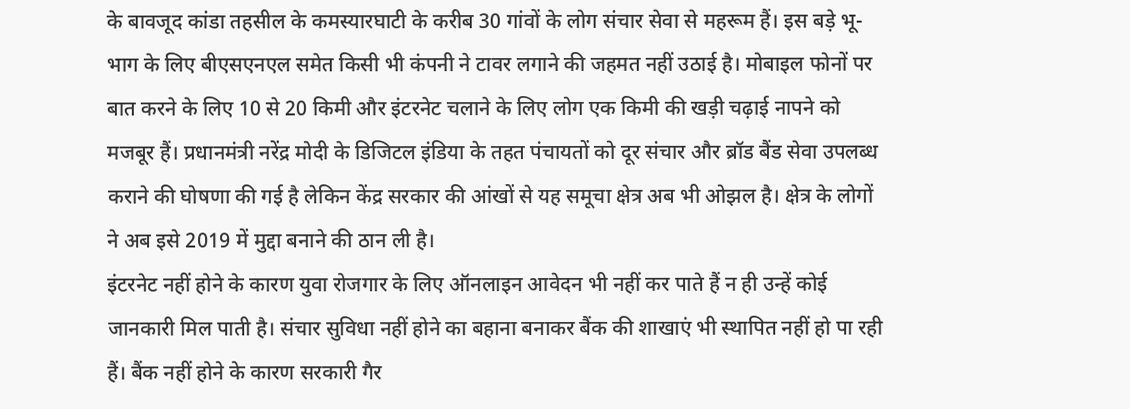के बावजूद कांडा तहसील के कमस्यारघाटी के करीब 30 गांवों के लोग संचार सेवा से महरूम हैं। इस बड़े भू-भाग के लिए बीएसएनएल समेत किसी भी कंपनी ने टावर लगाने की जहमत नहीं उठाई है। मोबाइल फोनों पर बात करने के लिए 10 से 20 किमी और इंटरनेट चलाने के लिए लोग एक किमी की खड़ी चढ़ाई नापने को मजबूर हैं। प्रधानमंत्री नरेंद्र मोदी के डिजिटल इंडिया के तहत पंचायतों को दूर संचार और ब्रॉड बैंड सेवा उपलब्ध कराने की घोषणा की गई है लेकिन केंद्र सरकार की आंखों से यह समूचा क्षेत्र अब भी ओझल है। क्षेत्र के लोगों ने अब इसे 2019 में मुद्दा बनाने की ठान ली है।
इंटरनेट नहीं होने के कारण युवा रोजगार के लिए ऑनलाइन आवेदन भी नहीं कर पाते हैं न ही उन्हें कोई जानकारी मिल पाती है। संचार सुविधा नहीं होने का बहाना बनाकर बैंक की शाखाएं भी स्थापित नहीं हो पा रही हैं। बैंक नहीं होने के कारण सरकारी गैर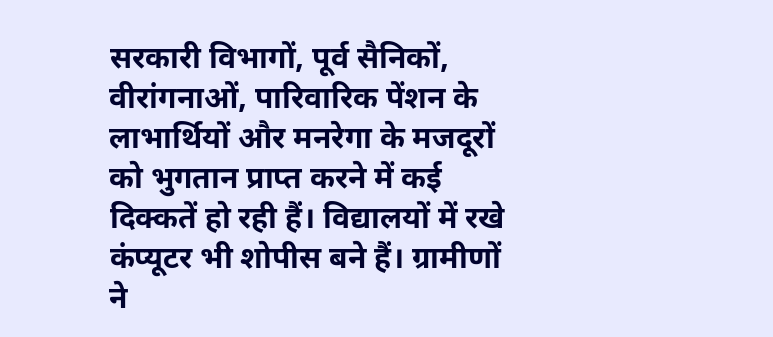सरकारी विभागों, पूर्व सैनिकों, वीरांगनाओं, पारिवारिक पेंशन के लाभार्थियों और मनरेगा के मजदूरों को भुगतान प्राप्त करने में कई दिक्कतें हो रही हैं। विद्यालयों में रखे कंप्यूटर भी शोपीस बने हैं। ग्रामीणों ने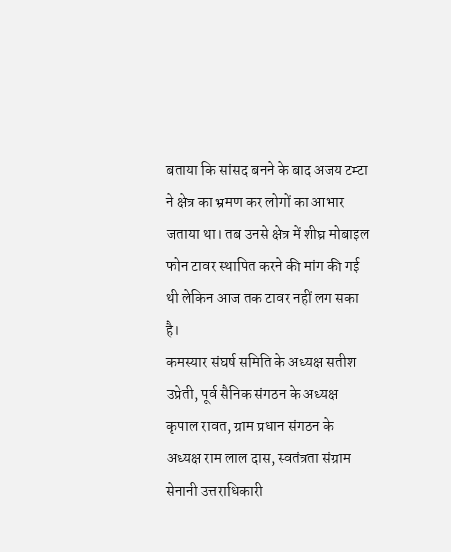बताया कि सांसद बनने के बाद अजय टम्टा ने क्षेत्र का भ्रमण कर लोगों का आभार जताया था। तब उनसे क्षेत्र में शीघ्र मोबाइल फोन टावर स्थापित करने की मांग की गई थी लेकिन आज तक टावर नहीं लग सका है।
कमस्यार संघर्ष समिति के अध्यक्ष सतीश उप्रेती, पूर्व सैनिक संगठन के अध्यक्ष कृपाल रावत, ग्राम प्रधान संगठन के अध्यक्ष राम लाल दास, स्वतंत्रता संग्राम सेनानी उत्तराधिकारी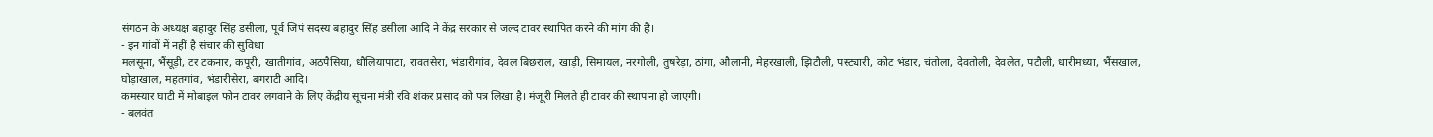संगठन के अध्यक्ष बहादुर सिंह डसीला, पूर्व जिपं सदस्य बहादुर सिंह डसीला आदि ने केंद्र सरकार से जल्द टावर स्थापित करने की मांग की है।
- इन गांवों में नहीं है संचार की सुविधा
मलसूना, भैंसूड़ी, टर टकनार, कपूरी, खातीगांव, अठपैसिया, धौलियापाटा, रावतसेरा, भंडारीगांव, देवल बिछराल, खाड़ी, सिमायल, नरगोली, तुषरेड़ा, ठांगा, औलानी, मेहरखाली, झिटौली, पस्ट्यारी, कोट भंडार, चंतोला, देवतोली, देवलेत, पटौली, धारीमध्या, भैंसखाल, घोड़ाखाल, महतगांव, भंडारीसेरा, बगराटी आदि।
कमस्यार घाटी में मोबाइल फोन टावर लगवाने के लिए केंद्रीय सूचना मंत्री रवि शंकर प्रसाद को पत्र लिखा है। मंजूरी मिलते ही टावर की स्थापना हो जाएगी।
- बलवंत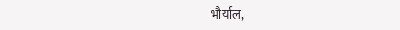भौर्याल,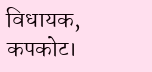विधायक, कपकोट।